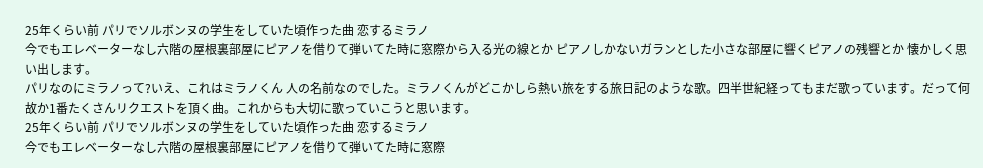25年くらい前 パリでソルボンヌの学生をしていた頃作った曲 恋するミラノ
今でもエレベーターなし六階の屋根裏部屋にピアノを借りて弾いてた時に窓際から入る光の線とか ピアノしかないガランとした小さな部屋に響くピアノの残響とか 懐かしく思い出します。
パリなのにミラノって?いえ、これはミラノくん 人の名前なのでした。ミラノくんがどこかしら熱い旅をする旅日記のような歌。四半世紀経ってもまだ歌っています。だって何故か1番たくさんリクエストを頂く曲。これからも大切に歌っていこうと思います。
25年くらい前 パリでソルボンヌの学生をしていた頃作った曲 恋するミラノ
今でもエレベーターなし六階の屋根裏部屋にピアノを借りて弾いてた時に窓際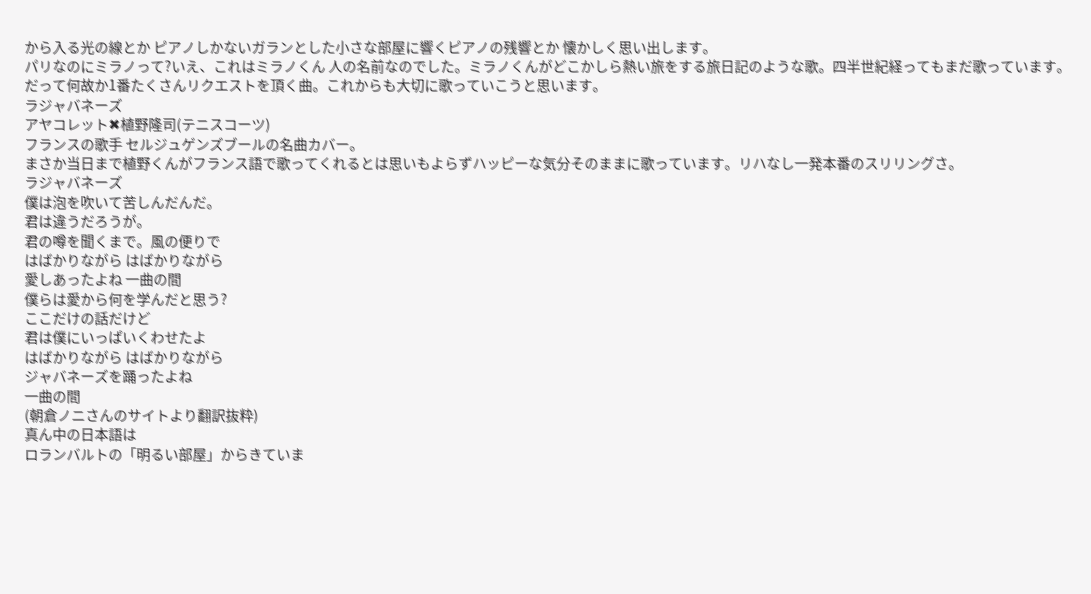から入る光の線とか ピアノしかないガランとした小さな部屋に響くピアノの残響とか 懐かしく思い出します。
パリなのにミラノって?いえ、これはミラノくん 人の名前なのでした。ミラノくんがどこかしら熱い旅をする旅日記のような歌。四半世紀経ってもまだ歌っています。だって何故か1番たくさんリクエストを頂く曲。これからも大切に歌っていこうと思います。
ラジャバネーズ
アヤコレット✖植野隆司(テニスコーツ)
フランスの歌手 セルジュゲンズブールの名曲カバー。
まさか当日まで植野くんがフランス語で歌ってくれるとは思いもよらずハッピーな気分そのままに歌っています。リハなし一発本番のスリリングさ。
ラジャバネーズ
僕は泡を吹いて苦しんだんだ。
君は違うだろうが。
君の噂を聞くまで。風の便りで
はばかりながら はばかりながら
愛しあったよね 一曲の間
僕らは愛から何を学んだと思う?
ここだけの話だけど
君は僕にいっぱいくわせたよ
はばかりながら はばかりながら
ジャバネーズを踊ったよね
一曲の間
(朝倉ノニさんのサイトより翻訳抜粋)
真ん中の日本語は
ロランバルトの「明るい部屋」からきていま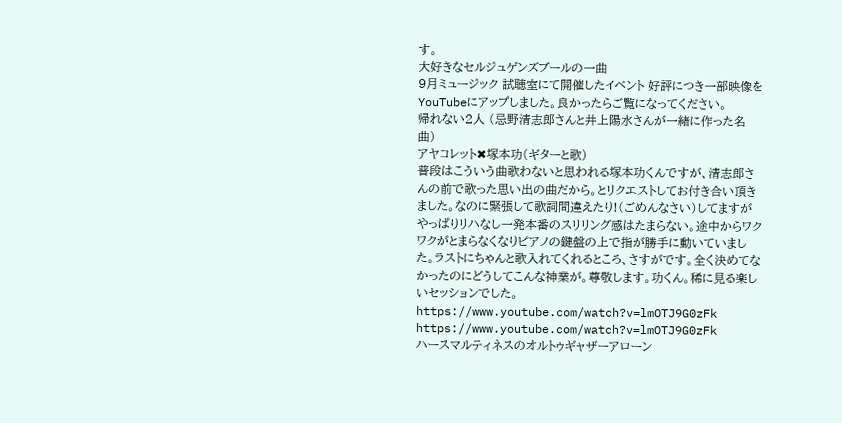す。
大好きなセルジュゲンズブールの一曲
9月ミュージック 試聴室にて開催したイベント 好評につき一部映像をYouTubeにアップしました。良かったらご覧になってください。
帰れない2人 (忌野清志郎さんと井上陽水さんが一緒に作った名曲)
アヤコレット✖塚本功(ギターと歌)
普段はこういう曲歌わないと思われる塚本功くんですが、清志郎さんの前で歌った思い出の曲だから。とリクエストしてお付き合い頂きました。なのに緊張して歌詞間違えたり!(ごめんなさい)してますが やっぱりリハなし一発本番のスリリング感はたまらない。途中からワクワクがとまらなくなりピアノの鍵盤の上で指が勝手に動いていました。ラストにちゃんと歌入れてくれるところ、さすがです。全く決めてなかったのにどうしてこんな神業が。尊敬します。功くん。稀に見る楽しいセッションでした。
https://www.youtube.com/watch?v=lmOTJ9G0zFk
https://www.youtube.com/watch?v=lmOTJ9G0zFk
ハースマルティネスのオルトゥギャザーアローン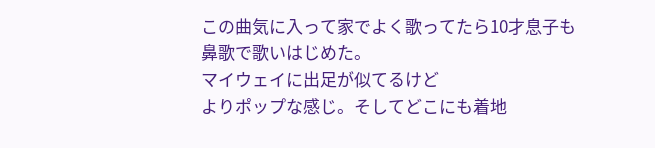この曲気に入って家でよく歌ってたら10才息子も鼻歌で歌いはじめた。
マイウェイに出足が似てるけど
よりポップな感じ。そしてどこにも着地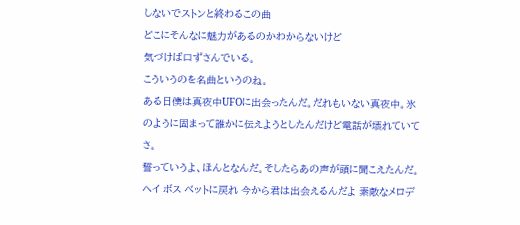しないでストンと終わるこの曲
どこにそんなに魅力があるのかわからないけど
気づけば口ずさんでいる。
こういうのを名曲というのね。
ある日僕は真夜中UFOに出会ったんだ。だれもいない真夜中。氷のように固まって誰かに伝えようとしたんだけど電話が壊れていてさ。
誓っていうよ、ほんとなんだ。そしたらあの声が頭に聞こえたんだ。ヘイ ボス ベットに戻れ 今から君は出会えるんだよ 素敵なメロデ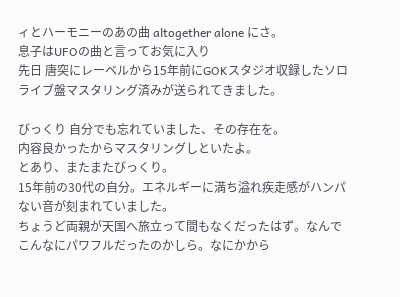ィとハーモニーのあの曲 altogether alone にさ。
息子はUFOの曲と言ってお気に入り
先日 唐突にレーベルから15年前にGOKスタジオ収録したソロライブ盤マスタリング済みが送られてきました。

びっくり 自分でも忘れていました、その存在を。
内容良かったからマスタリングしといたよ。
とあり、またまたびっくり。
15年前の30代の自分。エネルギーに満ち溢れ疾走感がハンパない音が刻まれていました。
ちょうど両親が天国へ旅立って間もなくだったはず。なんでこんなにパワフルだったのかしら。なにかから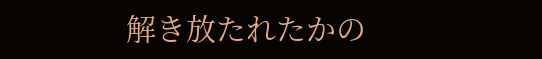解き放たれたかの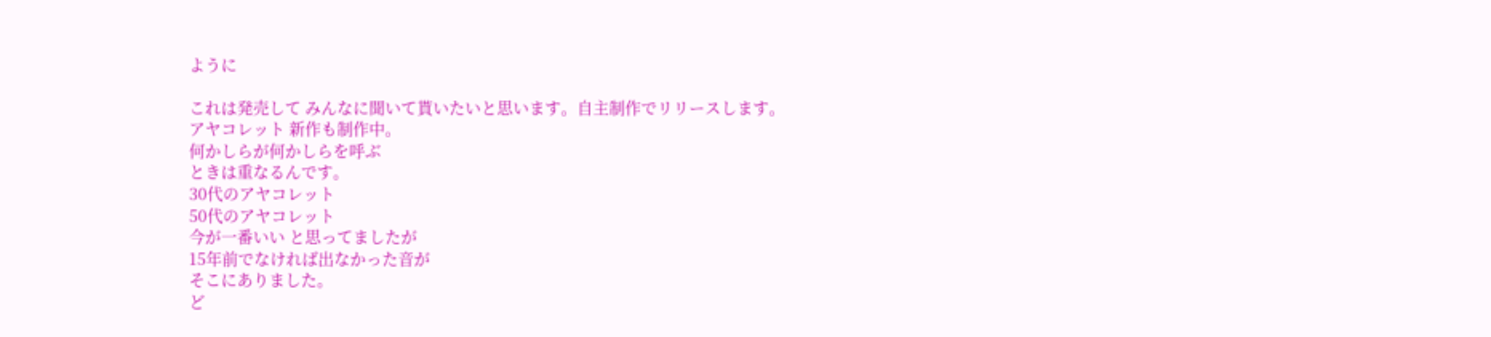ように

これは発売して みんなに聞いて貰いたいと思います。自主制作でリリースします。
アヤコレット 新作も制作中。
何かしらが何かしらを呼ぶ
ときは重なるんです。
30代のアヤコレット
50代のアヤコレット
今が一番いい と思ってましたが
15年前でなければ出なかった音が
そこにありました。
ど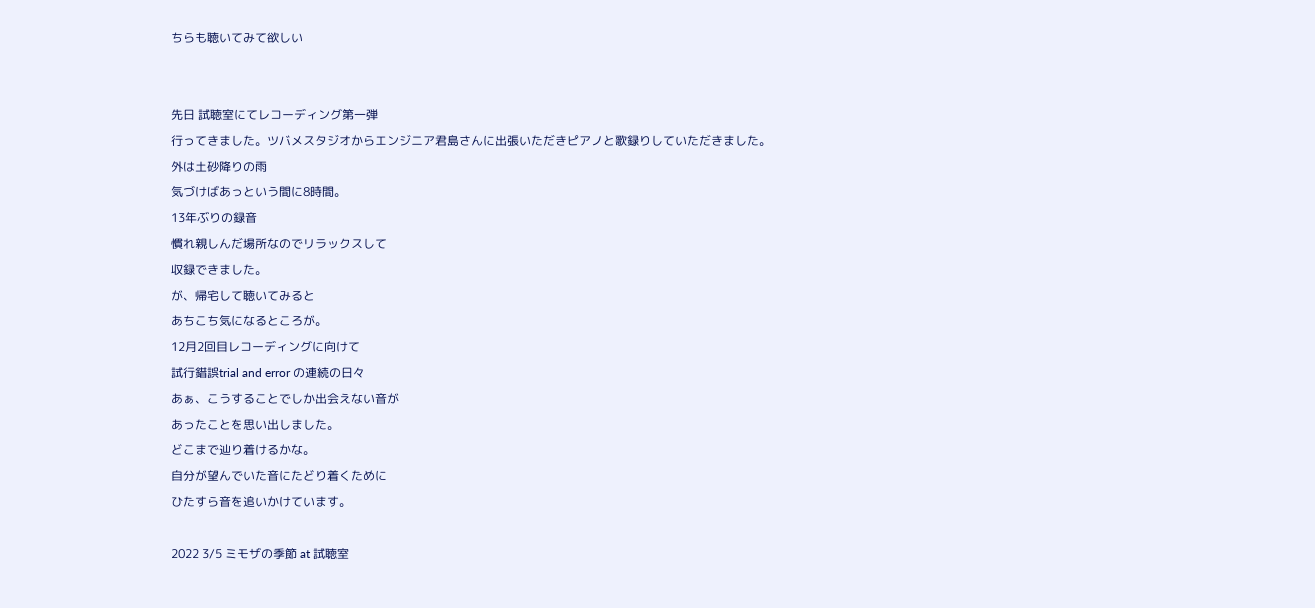ちらも聴いてみて欲しい


先日 試聴室にてレコーディング第一弾
行ってきました。ツバメスタジオからエンジニア君島さんに出張いただきピアノと歌録りしていただきました。
外は土砂降りの雨
気づけばあっという間に8時間。
13年ぶりの録音
慣れ親しんだ場所なのでリラックスして
収録できました。
が、帰宅して聴いてみると
あちこち気になるところが。
12月2回目レコーディングに向けて
試行錯誤trial and error の連続の日々
あぁ、こうすることでしか出会えない音が
あったことを思い出しました。
どこまで辿り着けるかな。
自分が望んでいた音にたどり着くために
ひたすら音を追いかけています。

2022 3/5 ミモザの季節 at 試聴室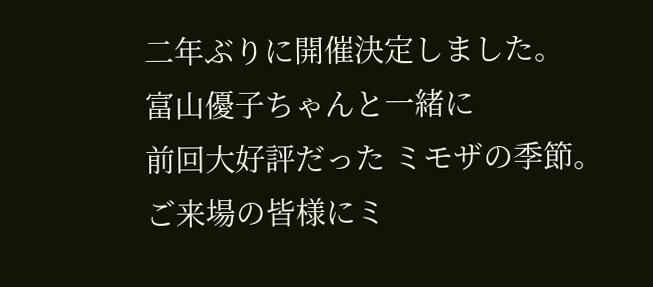二年ぶりに開催決定しました。
富山優子ちゃんと一緒に
前回大好評だった ミモザの季節。
ご来場の皆様にミ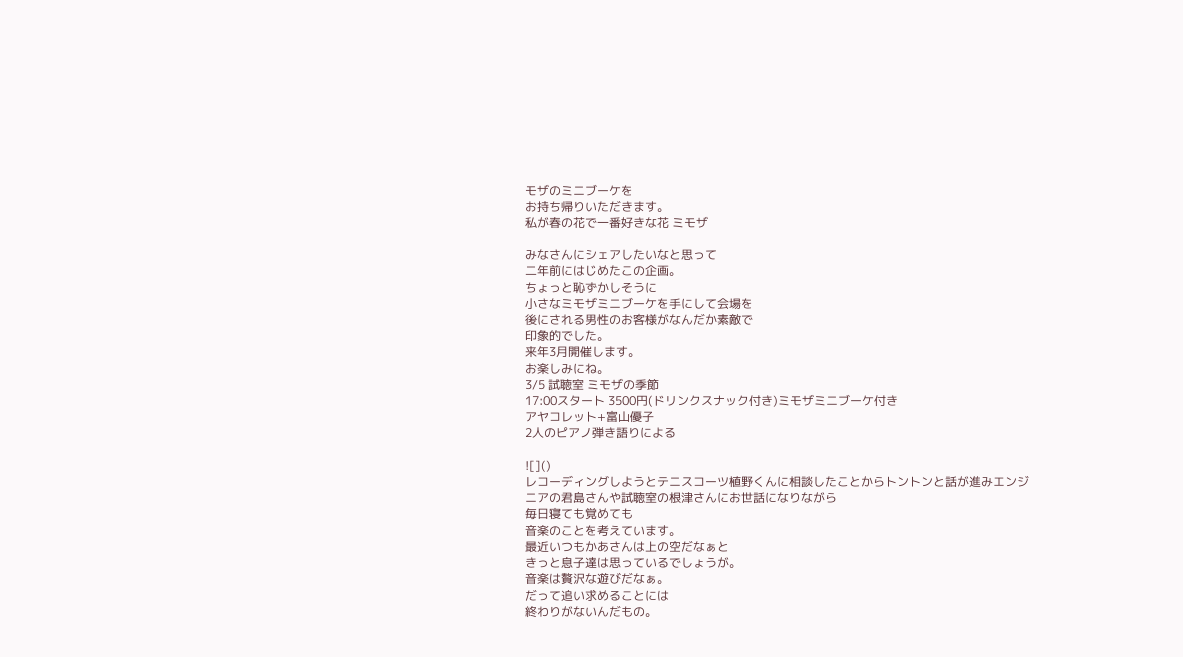モザのミニブーケを
お持ち帰りいただきます。
私が春の花で一番好きな花 ミモザ

みなさんにシェアしたいなと思って
二年前にはじめたこの企画。
ちょっと恥ずかしそうに
小さなミモザミニブーケを手にして会場を
後にされる男性のお客様がなんだか素敵で
印象的でした。
来年3月開催します。
お楽しみにね。
3/5 試聴室 ミモザの季節
17:00スタート 3500円(ドリンクスナック付き)ミモザミニブーケ付き
アヤコレット+富山優子
2人のピアノ弾き語りによる

![]()
レコーディングしようとテニスコーツ植野くんに相談したことからトントンと話が進みエンジニアの君島さんや試聴室の根津さんにお世話になりながら
毎日寝ても覚めても
音楽のことを考えています。
最近いつもかあさんは上の空だなぁと
きっと息子達は思っているでしょうが。
音楽は贅沢な遊びだなぁ。
だって追い求めることには
終わりがないんだもの。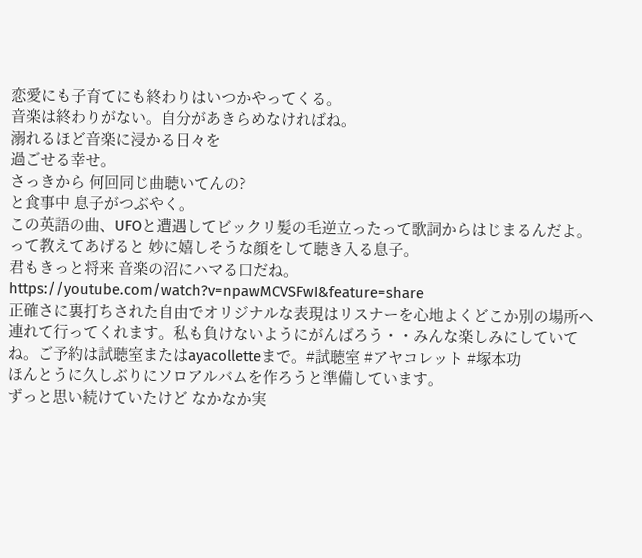恋愛にも子育てにも終わりはいつかやってくる。
音楽は終わりがない。自分があきらめなければね。
溺れるほど音楽に浸かる日々を
過ごせる幸せ。
さっきから 何回同じ曲聴いてんの?
と食事中 息子がつぶやく。
この英語の曲、UFOと遭遇してビックリ髪の毛逆立ったって歌詞からはじまるんだよ。って教えてあげると 妙に嬉しそうな顔をして聴き入る息子。
君もきっと将来 音楽の沼にハマる口だね。
https://youtube.com/watch?v=npawMCVSFwI&feature=share
正確さに裏打ちされた自由でオリジナルな表現はリスナーを心地よくどこか別の場所へ連れて行ってくれます。私も負けないようにがんばろう・・みんな楽しみにしていてね。ご予約は試聴室またはayacolletteまで。#試聴室 #アヤコレット #塚本功
ほんとうに久しぶりにソロアルバムを作ろうと準備しています。
ずっと思い続けていたけど なかなか実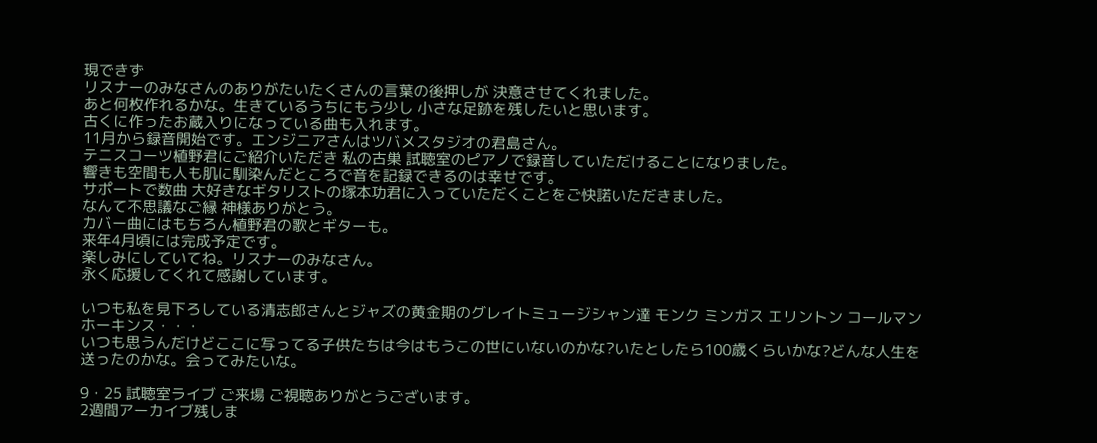現できず
リスナーのみなさんのありがたいたくさんの言葉の後押しが 決意させてくれました。
あと何枚作れるかな。生きているうちにもう少し 小さな足跡を残したいと思います。
古くに作ったお蔵入りになっている曲も入れます。
11月から録音開始です。エンジニアさんはツバメスタジオの君島さん。
テニスコーツ植野君にご紹介いただき 私の古巣 試聴室のピアノで録音していただけることになりました。
響きも空間も人も肌に馴染んだところで音を記録できるのは幸せです。
サポートで数曲 大好きなギタリストの塚本功君に入っていただくことをご快諾いただきました。
なんて不思議なご縁 神様ありがとう。
カバー曲にはもちろん植野君の歌とギターも。
来年4月頃には完成予定です。
楽しみにしていてね。リスナーのみなさん。
永く応援してくれて感謝しています。

いつも私を見下ろしている清志郎さんとジャズの黄金期のグレイトミュージシャン達 モンク ミンガス エリントン コールマンホーキンス・・・
いつも思うんだけどここに写ってる子供たちは今はもうこの世にいないのかな?いたとしたら100歳くらいかな?どんな人生を送ったのかな。会ってみたいな。

9・25 試聴室ライブ ご来場 ご視聴ありがとうございます。
2週間アーカイブ残しま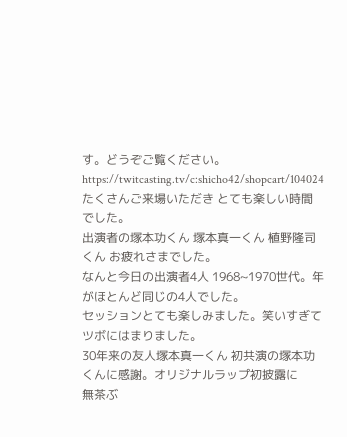す。どうぞご覧ください。
https://twitcasting.tv/c:shicho42/shopcart/104024
たくさんご来場いただき とても楽しい時間でした。
出演者の塚本功くん 塚本真一くん 植野隆司くん お疲れさまでした。
なんと今日の出演者4人 1968~1970世代。年がほとんど同じの4人でした。
セッションとても楽しみました。笑いすぎてツボにはまりました。
30年来の友人塚本真一くん 初共演の塚本功くんに感謝。オリジナルラップ初披露に
無茶ぶ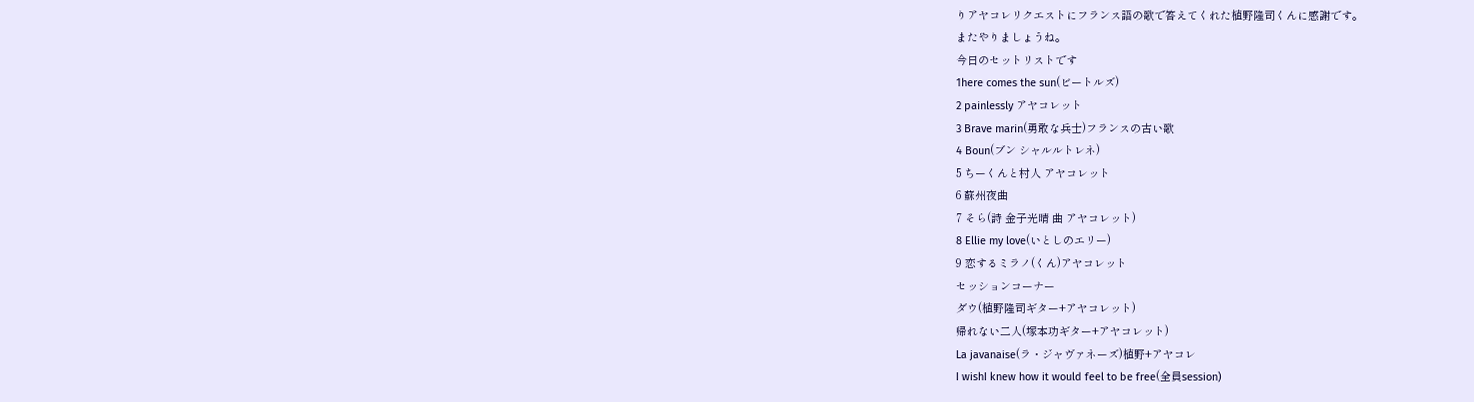りアヤコレリクエストにフランス語の歌で答えてくれた植野隆司くんに感謝です。
またやりましょうね。
今日のセットリストです
1here comes the sun(ビートルズ)
2 painlessly アヤコレット
3 Brave marin(勇敢な兵士)フランスの古い歌
4 Boun(ブン シャルルトレネ)
5 ちーくんと村人 アヤコレット
6 蘇州夜曲
7 そら(詩 金子光晴 曲 アヤコレット)
8 Ellie my love(いとしのエリー)
9 恋するミラノ(くん)アヤコレット
セッションコーナー
ダウ(植野隆司ギター+アヤコレット)
帰れない二人(塚本功ギター+アヤコレット)
La javanaise(ラ・ジャヴァネーズ)植野+アヤコレ
I wishI knew how it would feel to be free(全員session)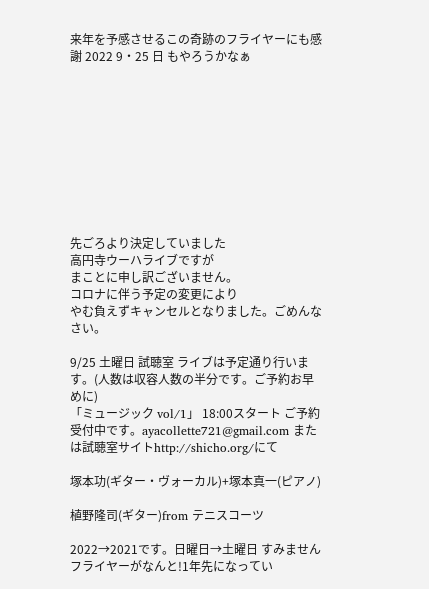来年を予感させるこの奇跡のフライヤーにも感謝 2022 9・25 日 もやろうかなぁ










先ごろより決定していました
高円寺ウーハライブですが
まことに申し訳ございません。
コロナに伴う予定の変更により
やむ負えずキャンセルとなりました。ごめんなさい。

9/25 土曜日 試聴室 ライブは予定通り行います。(人数は収容人数の半分です。ご予約お早めに)
「ミュージック vol/1」 18:00スタート ご予約受付中です。ayacollette721@gmail.com または試聴室サイトhttp://shicho.org/にて

塚本功(ギター・ヴォーカル)+塚本真一(ピアノ)

植野隆司(ギター)from テニスコーツ

2022→2021です。日曜日→土曜日 すみません フライヤーがなんと!1年先になってい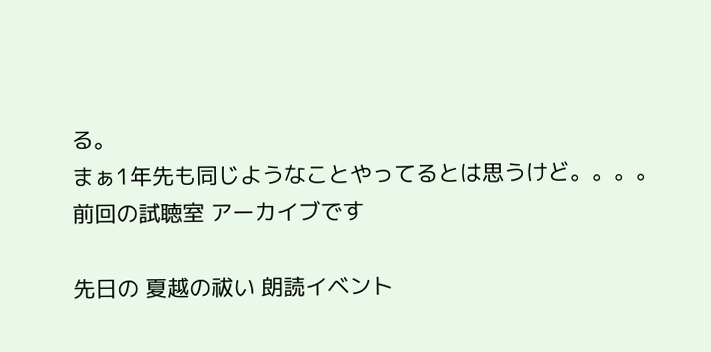る。
まぁ1年先も同じようなことやってるとは思うけど。。。。
前回の試聴室 アーカイブです

先日の 夏越の祓い 朗読イベント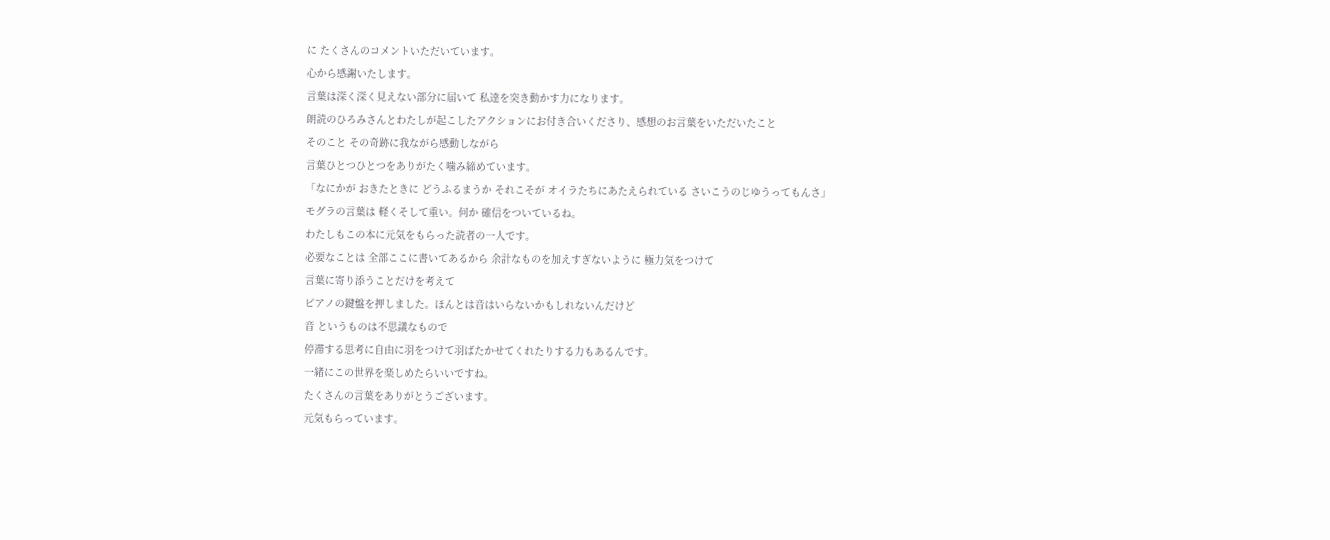に たくさんのコメントいただいています。
心から感謝いたします。
言葉は深く深く見えない部分に届いて 私達を突き動かす力になります。
朗読のひろみさんとわたしが起こしたアクションにお付き合いくださり、感想のお言葉をいただいたこと
そのこと その奇跡に我ながら感動しながら
言葉ひとつひとつをありがたく噛み締めています。
「なにかが おきたときに どうふるまうか それこそが オイラたちにあたえられている さいこうのじゆうってもんさ」
モグラの言葉は 軽くそして重い。何か 確信をついているね。
わたしもこの本に元気をもらった読者の一人です。
必要なことは 全部ここに書いてあるから 余計なものを加えすぎないように 極力気をつけて
言葉に寄り添うことだけを考えて
ピアノの鍵盤を押しました。ほんとは音はいらないかもしれないんだけど
音 というものは不思議なもので
停滞する思考に自由に羽をつけて羽ばたかせてくれたりする力もあるんです。
一緒にこの世界を楽しめたらいいですね。
たくさんの言葉をありがとうございます。
元気もらっています。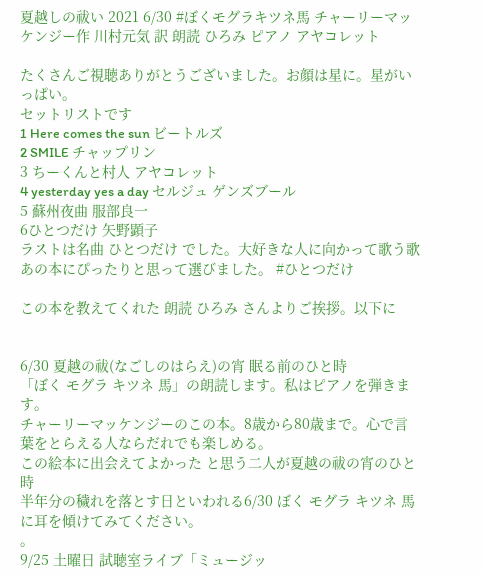夏越しの祓い 2021 6/30 #ぼくモグラキツネ馬 チャーリーマッケンジー作 川村元気 訳 朗読 ひろみ ピアノ アヤコレット

たくさんご視聴ありがとうございました。お顔は星に。星がいっぱい。
セットリストです
1 Here comes the sun ビートルズ
2 SMILE チャップリン
3 ちーくんと村人 アヤコレット
4 yesterday yes a day セルジュ ゲンズブール
5 蘇州夜曲 服部良一
6ひとつだけ 矢野顕子
ラストは名曲 ひとつだけ でした。大好きな人に向かって歌う歌 あの本にぴったりと思って選びました。 #ひとつだけ

この本を教えてくれた 朗読 ひろみ さんよりご挨拶。以下に


6/30 夏越の祓(なごしのはらえ)の宵 眠る前のひと時
「ぼく モグラ キツネ 馬」の朗読します。私はピアノを弾きます。
チャーリーマッケンジーのこの本。8歳から80歳まで。心で言葉をとらえる人ならだれでも楽しめる。
この絵本に出会えてよかった と思う二人が夏越の祓の宵のひと時
半年分の穢れを落とす日といわれる6/30 ぼく モグラ キツネ 馬 に耳を傾けてみてください。
。
9/25 土曜日 試聴室ライブ「ミュージッ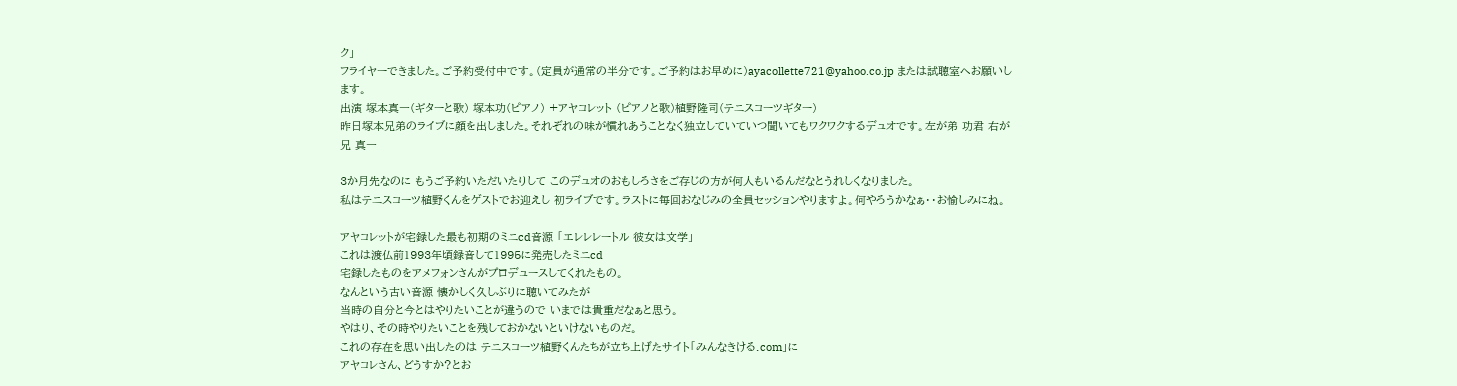ク」
フライヤーできました。ご予約受付中です。(定員が通常の半分です。ご予約はお早めに)ayacollette721@yahoo.co.jp または試聴室へお願いします。
出演 塚本真一(ギターと歌) 塚本功(ピアノ) +アヤコレット (ピアノと歌)植野隆司(テニスコーツギター)
昨日塚本兄弟のライブに顔を出しました。それぞれの味が慣れあうことなく独立していていつ聞いてもワクワクするデュオです。左が弟 功君 右が兄 真一

3か月先なのに もうご予約いただいたりして このデュオのおもしろさをご存じの方が何人もいるんだなとうれしくなりました。
私はテニスコーツ植野くんをゲストでお迎えし 初ライブです。ラストに毎回おなじみの全員セッションやりますよ。何やろうかなぁ・・お愉しみにね。

アヤコレットが宅録した最も初期のミニcd音源 「エレレレートル 彼女は文学」
これは渡仏前1993年頃録音して1995に発売したミニcd
宅録したものをアメフォンさんがプロデュースしてくれたもの。
なんという古い音源 懐かしく久しぶりに聴いてみたが
当時の自分と今とはやりたいことが違うので いまでは貴重だなぁと思う。
やはり、その時やりたいことを残しておかないといけないものだ。
これの存在を思い出したのは テニスコーツ植野くんたちが立ち上げたサイト「みんなきける.com」に
アヤコレさん、どうすか?とお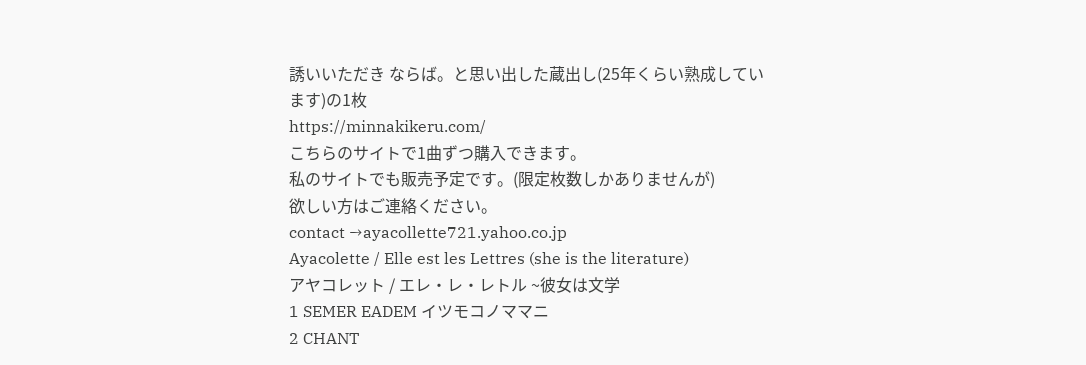誘いいただき ならば。と思い出した蔵出し(25年くらい熟成しています)の1枚
https://minnakikeru.com/
こちらのサイトで1曲ずつ購入できます。
私のサイトでも販売予定です。(限定枚数しかありませんが)
欲しい方はご連絡ください。
contact →ayacollette721.yahoo.co.jp
Ayacolette / Elle est les Lettres (she is the literature)
アヤコレット / エレ・レ・レトル ~彼女は文学
1 SEMER EADEM イツモコノママニ
2 CHANT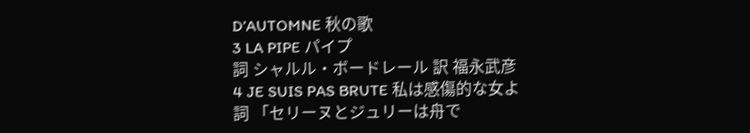D’AUTOMNE 秋の歌
3 LA PIPE パイプ
詞 シャルル・ボードレール 訳 福永武彦
4 JE SUIS PAS BRUTE 私は感傷的な女よ
詞 「セリーヌとジュリーは舟で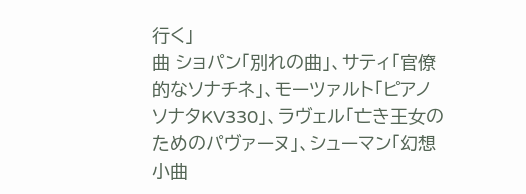行く」
曲 ショパン「別れの曲」、サティ「官僚的なソナチネ」、モーツァルト「ピアノソナタKV330」、ラヴェル「亡き王女のためのパヴァーヌ」、シューマン「幻想小曲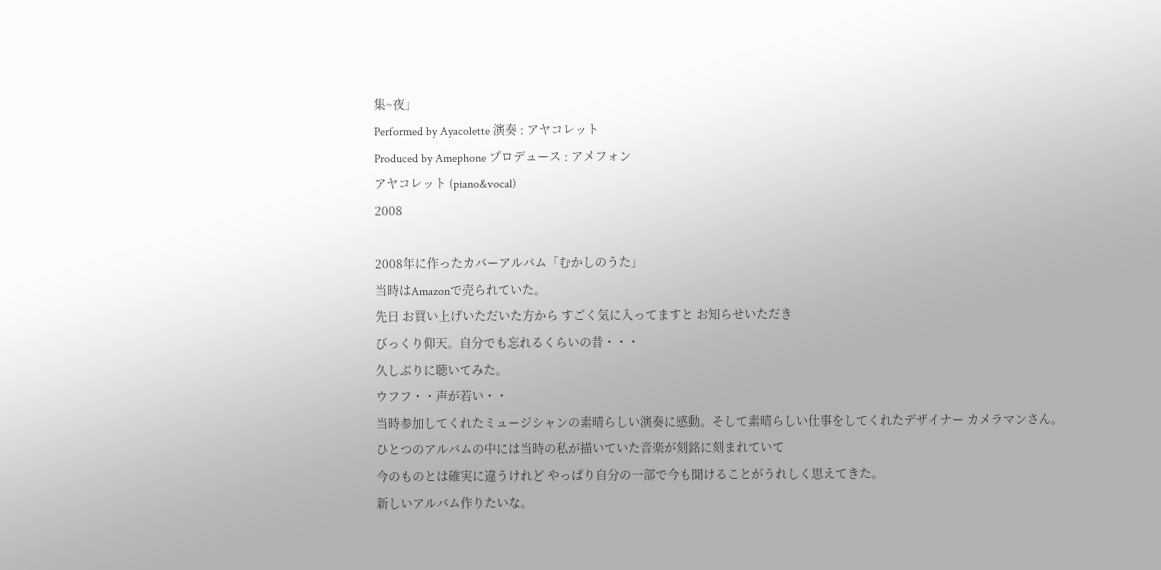集~夜」
Performed by Ayacolette 演奏 : アヤコレット
Produced by Amephone プロデュース : アメフォン
アヤコレット (piano&vocal)
2008

2008年に作ったカバーアルバム「むかしのうた」
当時はAmazonで売られていた。
先日 お買い上げいただいた方から すごく気に入ってますと お知らせいただき
びっくり仰天。自分でも忘れるくらいの昔・・・
久しぶりに聴いてみた。
ウフフ・・声が若い・・
当時参加してくれたミュージシャンの素晴らしい演奏に感動。そして素晴らしい仕事をしてくれたデザイナー カメラマンさん。
ひとつのアルバムの中には当時の私が描いていた音楽が刻銘に刻まれていて
今のものとは確実に違うけれど やっぱり自分の一部で今も聞けることがうれしく思えてきた。
新しいアルバム作りたいな。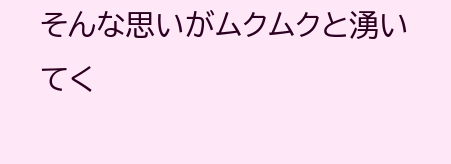そんな思いがムクムクと湧いてく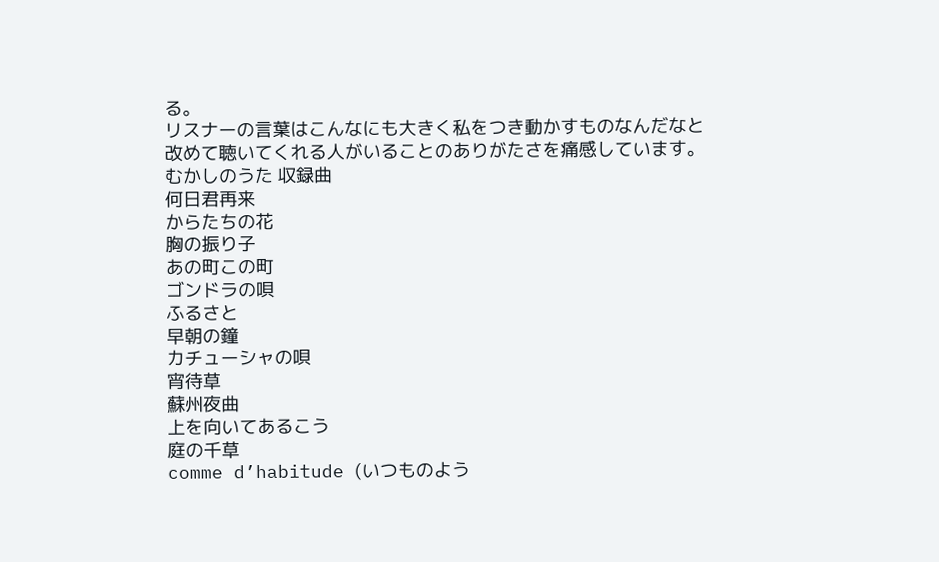る。
リスナーの言葉はこんなにも大きく私をつき動かすものなんだなと
改めて聴いてくれる人がいることのありがたさを痛感しています。
むかしのうた 収録曲
何日君再来
からたちの花
胸の振り子
あの町この町
ゴンドラの唄
ふるさと
早朝の鐘
カチューシャの唄
宵待草
蘇州夜曲
上を向いてあるこう
庭の千草
comme d’habitude (いつものよう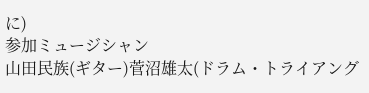に)
参加ミュージシャン
山田民族(ギター)菅沼雄太(ドラム・トライアング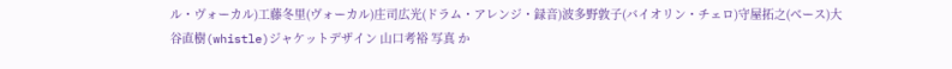ル・ヴォーカル)工藤冬里(ヴォーカル)庄司広光(ドラム・アレンジ・録音)波多野敦子(バイオリン・チェロ)守屋拓之(ベース)大谷直樹(whistle)ジャケットデザイン 山口考裕 写真 か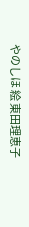やのしほ 絵 東田理恵子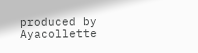produced by Ayacollette